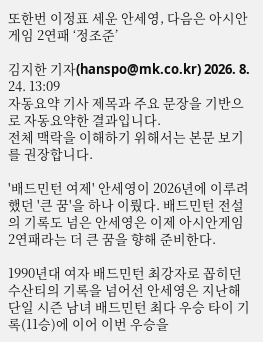또한번 이정표 세운 안세영, 다음은 아시안게임 2연패 ‘정조준’

김지한 기자(hanspo@mk.co.kr) 2026. 8. 24. 13:09
자동요약 기사 제목과 주요 문장을 기반으로 자동요약한 결과입니다.
전체 맥락을 이해하기 위해서는 본문 보기를 권장합니다.

'배드민턴 여제' 안세영이 2026년에 이루려 했던 '큰 꿈'을 하나 이뤘다. 배드민턴 전설의 기록도 넘은 안세영은 이제 아시안게임 2연패라는 더 큰 꿈을 향해 준비한다.

1990년대 여자 배드민턴 최강자로 꼽히던 수산티의 기록을 넘어선 안세영은 지난해 단일 시즌 남녀 배드민턴 최다 우승 타이 기록(11승)에 이어 이번 우승을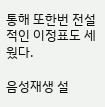통해 또한번 전설적인 이정표도 세웠다.

음성재생 설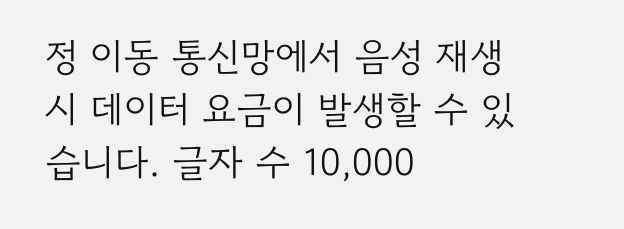정 이동 통신망에서 음성 재생 시 데이터 요금이 발생할 수 있습니다. 글자 수 10,000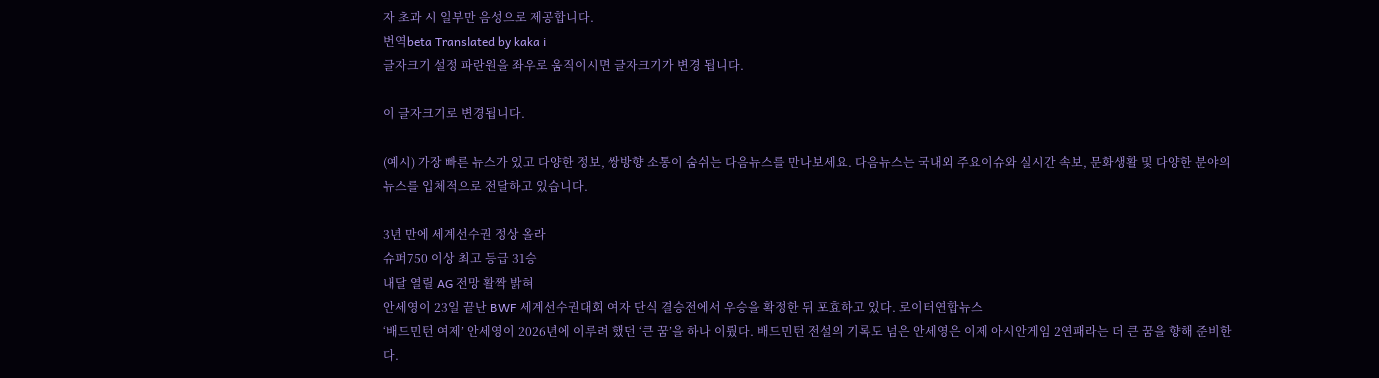자 초과 시 일부만 음성으로 제공합니다.
번역beta Translated by kaka i
글자크기 설정 파란원을 좌우로 움직이시면 글자크기가 변경 됩니다.

이 글자크기로 변경됩니다.

(예시) 가장 빠른 뉴스가 있고 다양한 정보, 쌍방향 소통이 숨쉬는 다음뉴스를 만나보세요. 다음뉴스는 국내외 주요이슈와 실시간 속보, 문화생활 및 다양한 분야의 뉴스를 입체적으로 전달하고 있습니다.

3년 만에 세계선수권 정상 올라
슈퍼750 이상 최고 등급 31승
내달 열릴 AG 전망 활짝 밝혀
안세영이 23일 끝난 BWF 세계선수권대회 여자 단식 결승전에서 우승을 확정한 뒤 포효하고 있다. 로이터연합뉴스
‘배드민턴 여제’ 안세영이 2026년에 이루려 했던 ‘큰 꿈’을 하나 이뤘다. 배드민턴 전설의 기록도 넘은 안세영은 이제 아시안게임 2연패라는 더 큰 꿈을 향해 준비한다.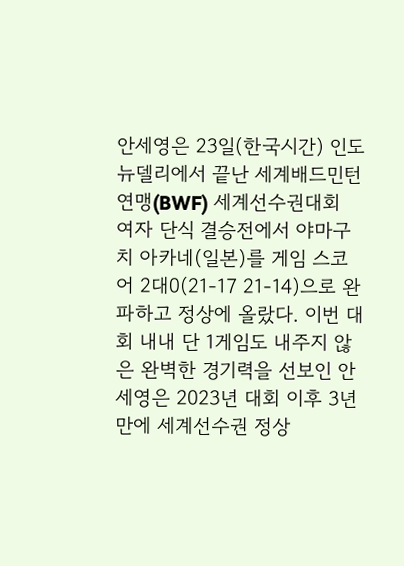안세영은 23일(한국시간) 인도 뉴델리에서 끝난 세계배드민턴연맹(BWF) 세계선수권대회 여자 단식 결승전에서 야마구치 아카네(일본)를 게임 스코어 2대0(21-17 21-14)으로 완파하고 정상에 올랐다. 이번 대회 내내 단 1게임도 내주지 않은 완벽한 경기력을 선보인 안세영은 2023년 대회 이후 3년 만에 세계선수권 정상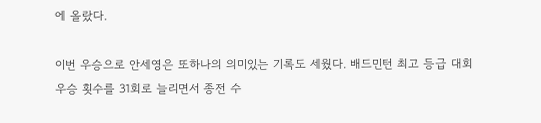에 올랐다.

이번 우승으로 안세영은 또하나의 의미있는 기록도 세웠다. 배드민턴 최고 등급 대회 우승 횟수를 31회로 늘리면서 종전 수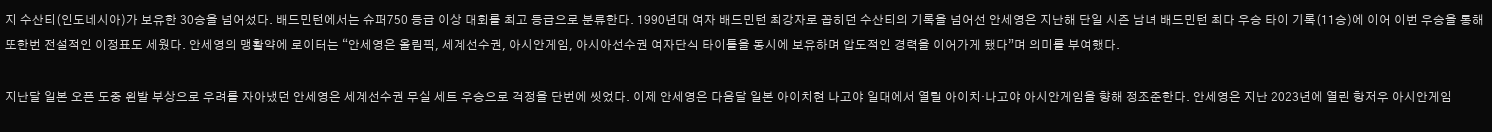지 수산티(인도네시아)가 보유한 30승을 넘어섰다. 배드민턴에서는 슈퍼750 등급 이상 대회를 최고 등급으로 분류한다. 1990년대 여자 배드민턴 최강자로 꼽히던 수산티의 기록을 넘어선 안세영은 지난해 단일 시즌 남녀 배드민턴 최다 우승 타이 기록(11승)에 이어 이번 우승을 통해 또한번 전설적인 이정표도 세웠다. 안세영의 맹활약에 로이터는 “안세영은 올림픽, 세계선수권, 아시안게임, 아시아선수권 여자단식 타이틀을 동시에 보유하며 압도적인 경력을 이어가게 됐다”며 의미를 부여했다.

지난달 일본 오픈 도중 왼발 부상으로 우려를 자아냈던 안세영은 세계선수권 무실 세트 우승으로 걱정을 단번에 씻었다. 이제 안세영은 다음달 일본 아이치현 나고야 일대에서 열릴 아이치·나고야 아시안게임을 향해 정조준한다. 안세영은 지난 2023년에 열린 항저우 아시안게임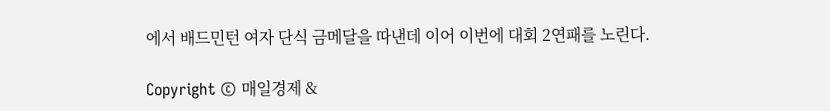에서 배드민턴 여자 단식 금메달을 따낸데 이어 이번에 대회 2연패를 노린다.

Copyright © 매일경제 &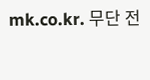mk.co.kr. 무단 전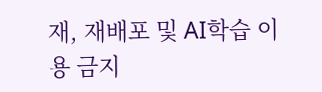재, 재배포 및 AI학습 이용 금지